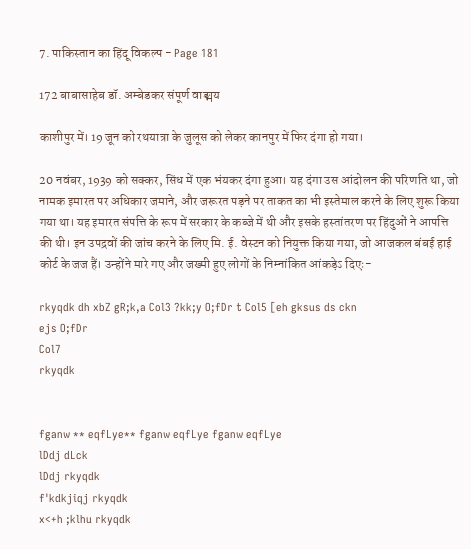7. पाकिस्तान का हिंदू विकल्प - Page 181

172 बाबासाहेब डॉ. अम्बेडकर संपूर्ण वाङ्मय

काशीपुर में। 19 जून को रथयात्रा के जुलूस को लेकर कानपुर में फिर दंगा हो गया।

20 नवंबर, 1939 को सक्कर, सिंध में एक भंयकर दंगा हुआ। यह दंगा उस आंदोलन की परिणति था, जो नामक इमारत पर अधिकार जमाने, और जरूरत पड़ने पर ताकत का भी इस्तेमाल करने के लिए शुरू किया गया था। यह इमारत संपत्ति के रूप में सरकार के कब्जे में थी और इसके हस्तांतरण पर हिंदुओं ने आपत्ति की थी। इन उपद्रवों की जांच करने के लिए मि. ई. वेस्टन को नियुक्त किया गया, जो आजकल बंबई हाई कोर्ट के जज हैं। उन्होंने मारे गए और जख्मी हुए लोगों के निम्नांकित आंकड़ेऽ दिएः-

rkyqdk dh xbZ gR;k,a Col3 ?kk;y O;fDr t Col5 [eh gksus ds ckn
ejs O;fDr
Col7
rkyqdk


fganw ** eqfLye** fganw eqfLye fganw eqfLye
lDdj dLck
lDdj rkyqdk
f'kdkjiqj rkyqdk
x<+h ;klhu rkyqdk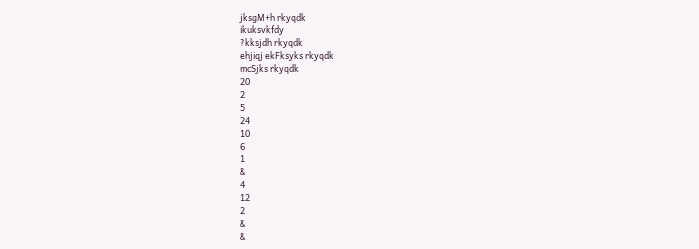jksgM+h rkyqdk
ikuksvkfdy
?kksjdh rkyqdk
ehjiqj ekFksyks rkyqdk
mcSjks rkyqdk
20
2
5
24
10
6
1
&
4
12
2
&
&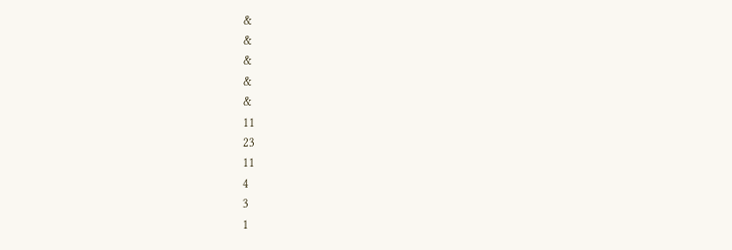&
&
&
&
&
11
23
11
4
3
1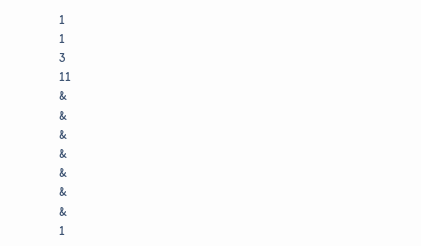1
1
3
11
&
&
&
&
&
&
&
1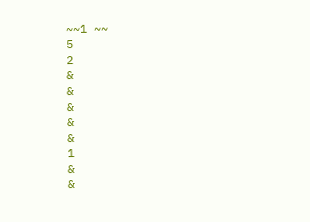~~1 ~~
5
2
&
&
&
&
&
1
&
&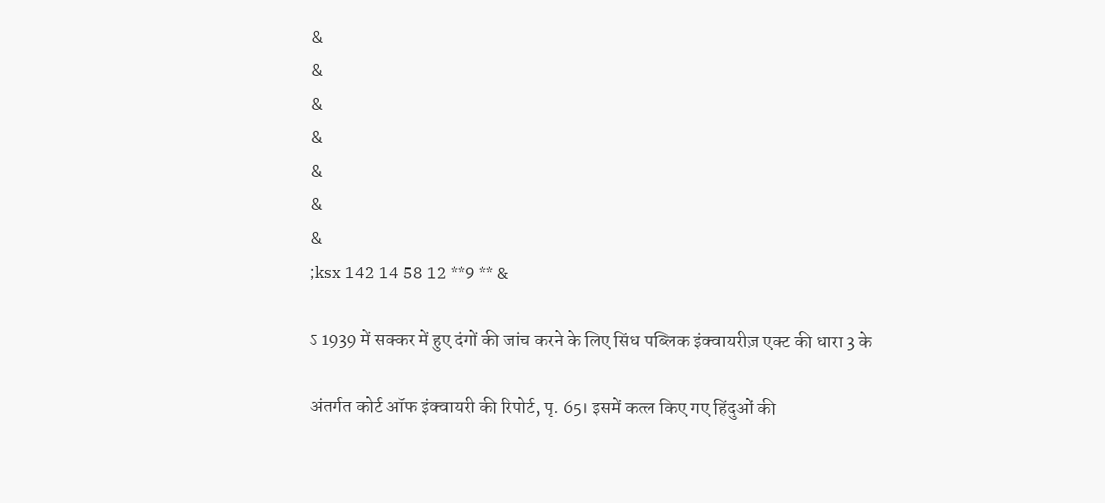&
&
&
&
&
&
&
;ksx 142 14 58 12 **9 ** &

ऽ 1939 में सक्कर में हुए दंगों की जांच करने के लिए सिंध पब्लिक इंक्वायरीज़ एक्ट की धारा 3 के

अंतर्गत कोर्ट ऑफ इंक्वायरी की रिपोर्ट, पृ. 65। इसमें कत्ल किए गए हिंदुओं की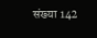संख्या 142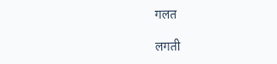गलत

लगती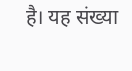है। यह संख्या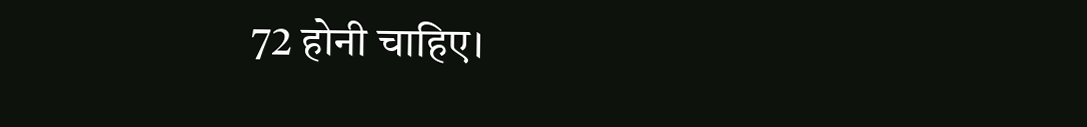72 होनी चाहिए।